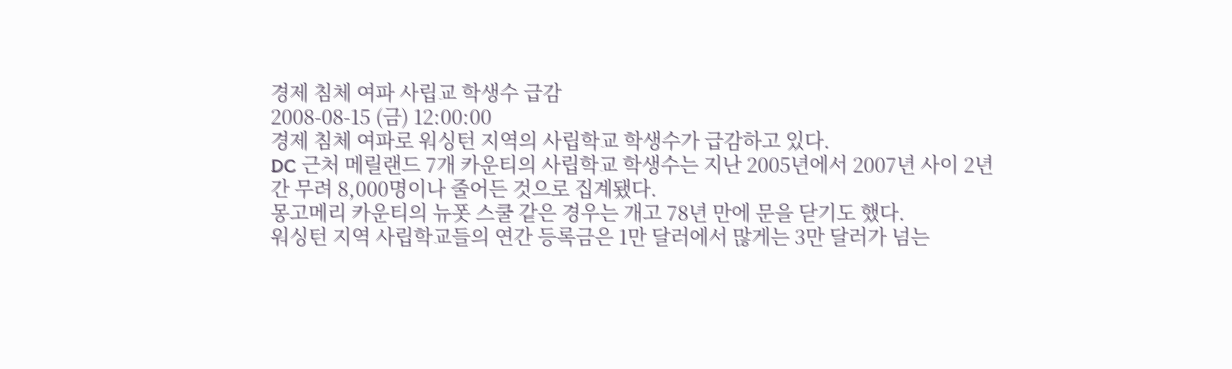경제 침체 여파 사립교 학생수 급감
2008-08-15 (금) 12:00:00
경제 침체 여파로 워싱턴 지역의 사립학교 학생수가 급감하고 있다.
DC 근처 메릴랜드 7개 카운티의 사립학교 학생수는 지난 2005년에서 2007년 사이 2년간 무려 8,000명이나 줄어든 것으로 집계됐다.
몽고메리 카운티의 뉴폿 스쿨 같은 경우는 개고 78년 만에 문을 닫기도 했다.
워싱턴 지역 사립학교들의 연간 등록금은 1만 달러에서 많게는 3만 달러가 넘는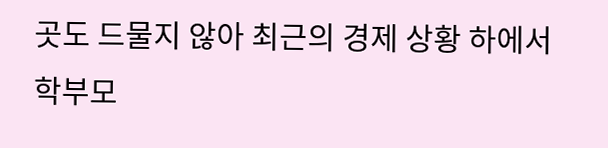곳도 드물지 않아 최근의 경제 상황 하에서 학부모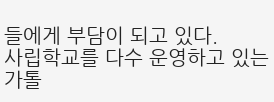들에게 부담이 되고 있다.
사립학교를 다수 운영하고 있는 가톨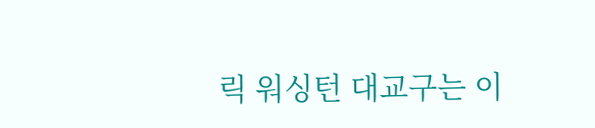릭 워싱턴 대교구는 이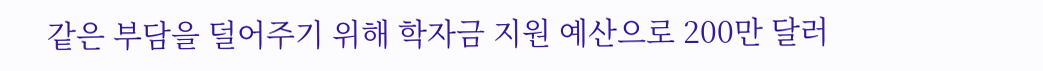같은 부담을 덜어주기 위해 학자금 지원 예산으로 200만 달러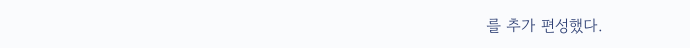를 추가 편성했다.